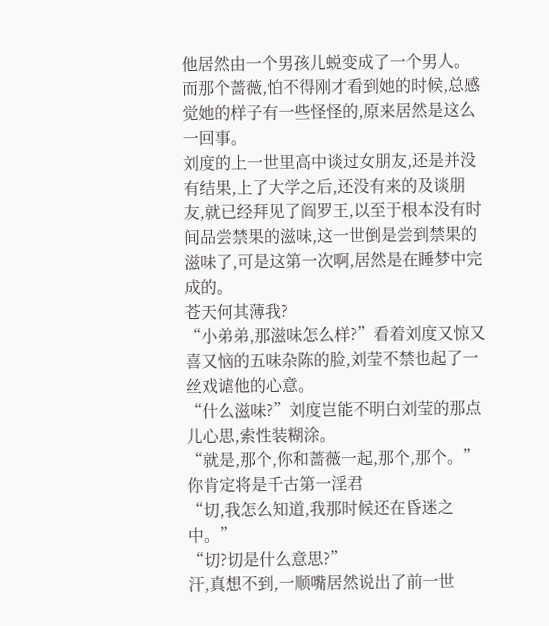他居然由一个男孩儿蜕变成了一个男人。
而那个蔷薇,怕不得刚才看到她的时候,总感觉她的样子有一些怪怪的,原来居然是这么一回事。
刘度的上一世里高中谈过女朋友,还是并没有结果,上了大学之后,还没有来的及谈朋友,就已经拜见了阎罗王,以至于根本没有时间品尝禁果的滋味,这一世倒是尝到禁果的滋味了,可是这第一次啊,居然是在睡梦中完成的。
苍天何其薄我?
“小弟弟,那滋味怎么样?”看着刘度又惊又喜又恼的五味杂陈的脸,刘莹不禁也起了一丝戏谑他的心意。
“什么滋味?”刘度岂能不明白刘莹的那点儿心思,索性装糊涂。
“就是,那个,你和蔷薇一起,那个,那个。”
你肯定将是千古第一淫君
“切,我怎么知道,我那时候还在昏迷之中。”
“切?切是什么意思?”
汗,真想不到,一顺嘴居然说出了前一世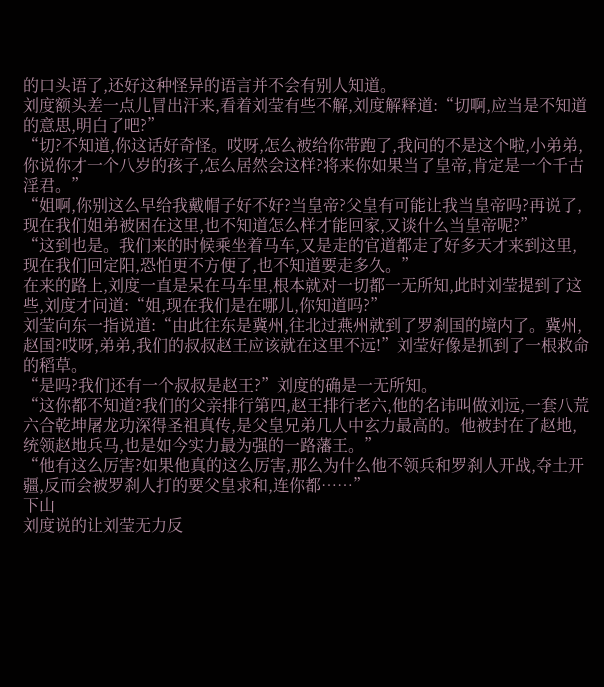的口头语了,还好这种怪异的语言并不会有别人知道。
刘度额头差一点儿冒出汗来,看着刘莹有些不解,刘度解释道:“切啊,应当是不知道的意思,明白了吧?”
“切?不知道,你这话好奇怪。哎呀,怎么被给你带跑了,我问的不是这个啦,小弟弟,你说你才一个八岁的孩子,怎么居然会这样?将来你如果当了皇帝,肯定是一个千古淫君。”
“姐啊,你别这么早给我戴帽子好不好?当皇帝?父皇有可能让我当皇帝吗?再说了,现在我们姐弟被困在这里,也不知道怎么样才能回家,又谈什么当皇帝呢?”
“这到也是。我们来的时候乘坐着马车,又是走的官道都走了好多天才来到这里,现在我们回定阳,恐怕更不方便了,也不知道要走多久。”
在来的路上,刘度一直是呆在马车里,根本就对一切都一无所知,此时刘莹提到了这些,刘度才问道:“姐,现在我们是在哪儿,你知道吗?”
刘莹向东一指说道:“由此往东是冀州,往北过燕州就到了罗刹国的境内了。冀州,赵国?哎呀,弟弟,我们的叔叔赵王应该就在这里不远!”刘莹好像是抓到了一根救命的稻草。
“是吗?我们还有一个叔叔是赵王?”刘度的确是一无所知。
“这你都不知道?我们的父亲排行第四,赵王排行老六,他的名讳叫做刘远,一套八荒六合乾坤屠龙功深得圣祖真传,是父皇兄弟几人中玄力最高的。他被封在了赵地,统领赵地兵马,也是如今实力最为强的一路藩王。”
“他有这么厉害?如果他真的这么厉害,那么为什么他不领兵和罗刹人开战,夺土开疆,反而会被罗刹人打的要父皇求和,连你都……”
下山
刘度说的让刘莹无力反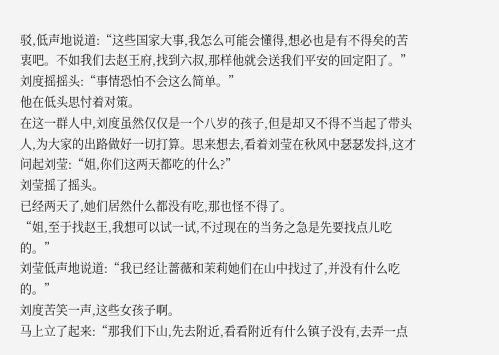驳,低声地说道:“这些国家大事,我怎么可能会懂得,想必也是有不得矣的苦衷吧。不如我们去赵王府,找到六叔,那样他就会送我们平安的回定阳了。”
刘度摇摇头:“事情恐怕不会这么简单。”
他在低头思忖着对策。
在这一群人中,刘度虽然仅仅是一个八岁的孩子,但是却又不得不当起了带头人,为大家的出路做好一切打算。思来想去,看着刘莹在秋风中瑟瑟发抖,这才问起刘莹:“姐,你们这两天都吃的什么?”
刘莹摇了摇头。
已经两天了,她们居然什么都没有吃,那也怪不得了。
“姐,至于找赵王,我想可以试一试,不过现在的当务之急是先要找点儿吃的。”
刘莹低声地说道:“我已经让蔷薇和茉莉她们在山中找过了,并没有什么吃的。”
刘度苦笑一声,这些女孩子啊。
马上立了起来:“那我们下山,先去附近,看看附近有什么镇子没有,去弄一点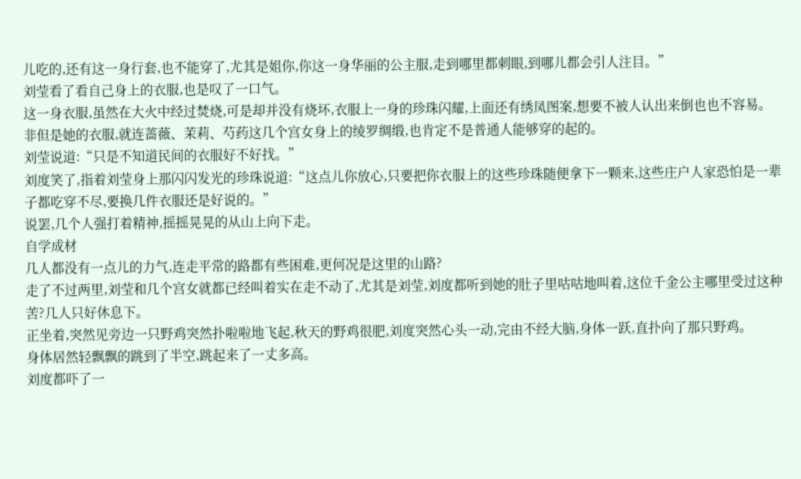儿吃的,还有这一身行套,也不能穿了,尤其是姐你,你这一身华丽的公主服,走到哪里都刺眼,到哪儿都会引人注目。”
刘莹看了看自己身上的衣服,也是叹了一口气。
这一身衣服,虽然在大火中经过焚烧,可是却并没有烧坏,衣服上一身的珍珠闪耀,上面还有绣凤图案,想要不被人认出来倒也也不容易。
非但是她的衣服,就连蔷薇、茉莉、芍药这几个宫女身上的绫罗绸缎,也肯定不是普通人能够穿的起的。
刘莹说道:“只是不知道民间的衣服好不好找。”
刘度笑了,指着刘莹身上那闪闪发光的珍珠说道:“这点儿你放心,只要把你衣服上的这些珍珠随便拿下一颗来,这些庄户人家恐怕是一辈子都吃穿不尽,要换几件衣服还是好说的。”
说罢,几个人强打着精神,摇摇晃晃的从山上向下走。
自学成材
几人都没有一点儿的力气,连走平常的路都有些困难,更何况是这里的山路?
走了不过两里,刘莹和几个宫女就都已经叫着实在走不动了,尤其是刘莹,刘度都听到她的肚子里咕咕地叫着,这位千金公主哪里受过这种苦?几人只好休息下。
正坐着,突然见旁边一只野鸡突然扑啦啦地飞起,秋天的野鸡很肥,刘度突然心头一动,完由不经大脑,身体一跃,直扑向了那只野鸡。
身体居然轻飘飘的跳到了半空,跳起来了一丈多高。
刘度都吓了一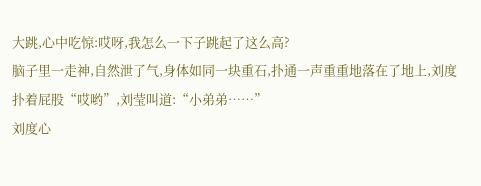大跳,心中吃惊:哎呀,我怎么一下子跳起了这么高?
脑子里一走神,自然泄了气,身体如同一块重石,扑通一声重重地落在了地上,刘度扑着屁股“哎哟”,刘莹叫道:“小弟弟……”
刘度心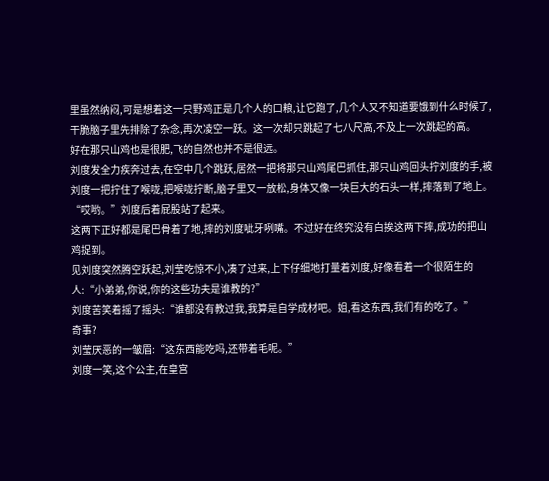里虽然纳闷,可是想着这一只野鸡正是几个人的口粮,让它跑了,几个人又不知道要饿到什么时候了,干脆脑子里先排除了杂念,再次凌空一跃。这一次却只跳起了七八尺高,不及上一次跳起的高。
好在那只山鸡也是很肥,飞的自然也并不是很远。
刘度发全力疾奔过去,在空中几个跳跃,居然一把将那只山鸡尾巴抓住,那只山鸡回头拧刘度的手,被刘度一把拧住了喉咙,把喉咙拧断,脑子里又一放松,身体又像一块巨大的石头一样,摔落到了地上。
“哎哟。”刘度后着屁股站了起来。
这两下正好都是尾巴骨着了地,摔的刘度呲牙咧嘴。不过好在终究没有白挨这两下摔,成功的把山鸡捉到。
见刘度突然腾空跃起,刘莹吃惊不小,凑了过来,上下仔细地打量着刘度,好像看着一个很陌生的人:“小弟弟,你说,你的这些功夫是谁教的?”
刘度苦笑着摇了摇头:“谁都没有教过我,我算是自学成材吧。姐,看这东西,我们有的吃了。”
奇事?
刘莹厌恶的一皱眉:“这东西能吃吗,还带着毛呢。”
刘度一笑,这个公主,在皇宫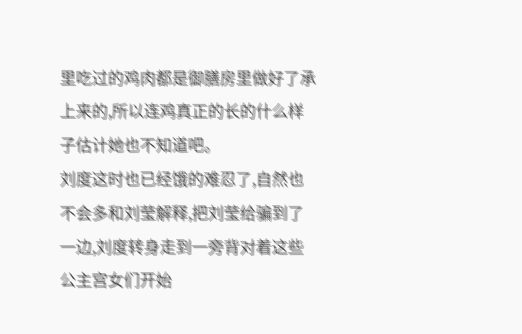里吃过的鸡肉都是御膳房里做好了承上来的,所以连鸡真正的长的什么样子估计她也不知道吧。
刘度这时也已经饿的难忍了,自然也不会多和刘莹解释,把刘莹给骗到了一边,刘度转身走到一旁背对着这些公主宫女们开始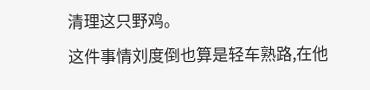清理这只野鸡。
这件事情刘度倒也算是轻车熟路,在他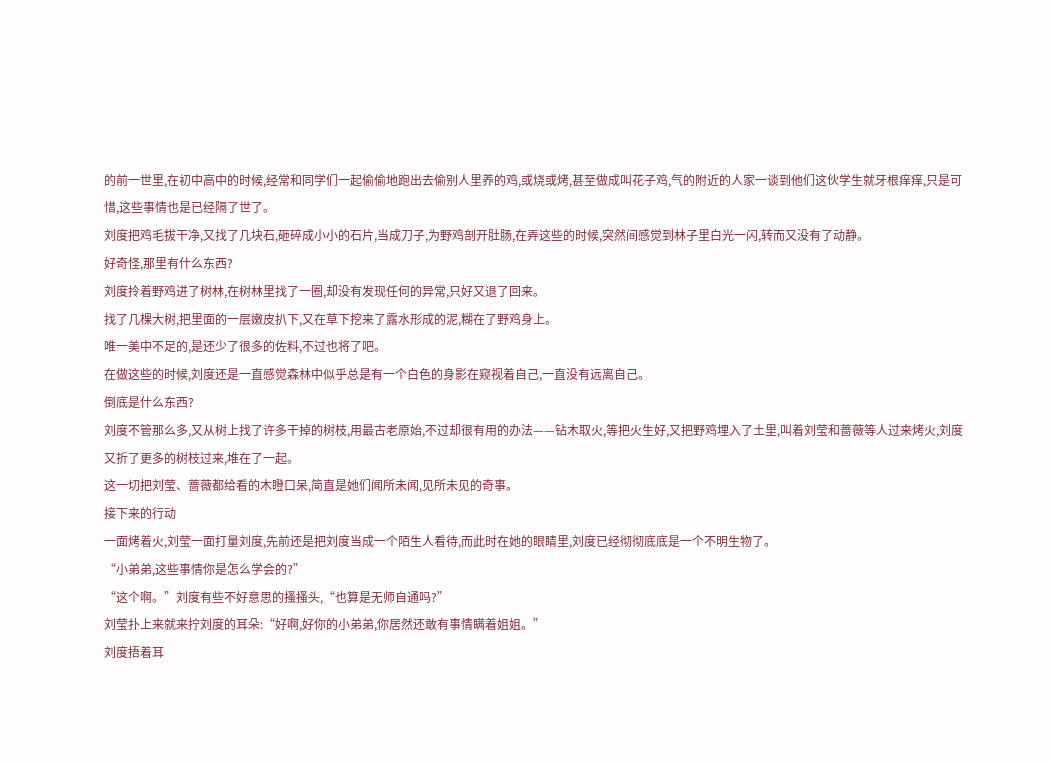的前一世里,在初中高中的时候,经常和同学们一起偷偷地跑出去偷别人里养的鸡,或烧或烤,甚至做成叫花子鸡,气的附近的人家一谈到他们这伙学生就牙根痒痒,只是可惜,这些事情也是已经隔了世了。
刘度把鸡毛拔干净,又找了几块石,砸碎成小小的石片,当成刀子,为野鸡剖开肚肠,在弄这些的时候,突然间感觉到林子里白光一闪,转而又没有了动静。
好奇怪,那里有什么东西?
刘度拎着野鸡进了树林,在树林里找了一圈,却没有发现任何的异常,只好又退了回来。
找了几棵大树,把里面的一层嫩皮扒下,又在草下挖来了露水形成的泥,糊在了野鸡身上。
唯一美中不足的,是还少了很多的佐料,不过也将了吧。
在做这些的时候,刘度还是一直感觉森林中似乎总是有一个白色的身影在窥视着自己,一直没有远离自己。
倒底是什么东西?
刘度不管那么多,又从树上找了许多干掉的树枝,用最古老原始,不过却很有用的办法——钻木取火,等把火生好,又把野鸡埋入了土里,叫着刘莹和蔷薇等人过来烤火,刘度又折了更多的树枝过来,堆在了一起。
这一切把刘莹、蔷薇都给看的木瞪口呆,简直是她们闻所未闻,见所未见的奇事。
接下来的行动
一面烤着火,刘莹一面打量刘度,先前还是把刘度当成一个陌生人看待,而此时在她的眼睛里,刘度已经彻彻底底是一个不明生物了。
“小弟弟,这些事情你是怎么学会的?”
“这个啊。”刘度有些不好意思的搔搔头,“也算是无师自通吗?”
刘莹扑上来就来拧刘度的耳朵:“好啊,好你的小弟弟,你居然还敢有事情瞒着姐姐。”
刘度捂着耳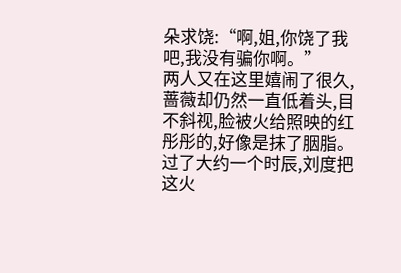朵求饶:“啊,姐,你饶了我吧,我没有骗你啊。”
两人又在这里嬉闹了很久,蔷薇却仍然一直低着头,目不斜视,脸被火给照映的红彤彤的,好像是抹了胭脂。
过了大约一个时辰,刘度把这火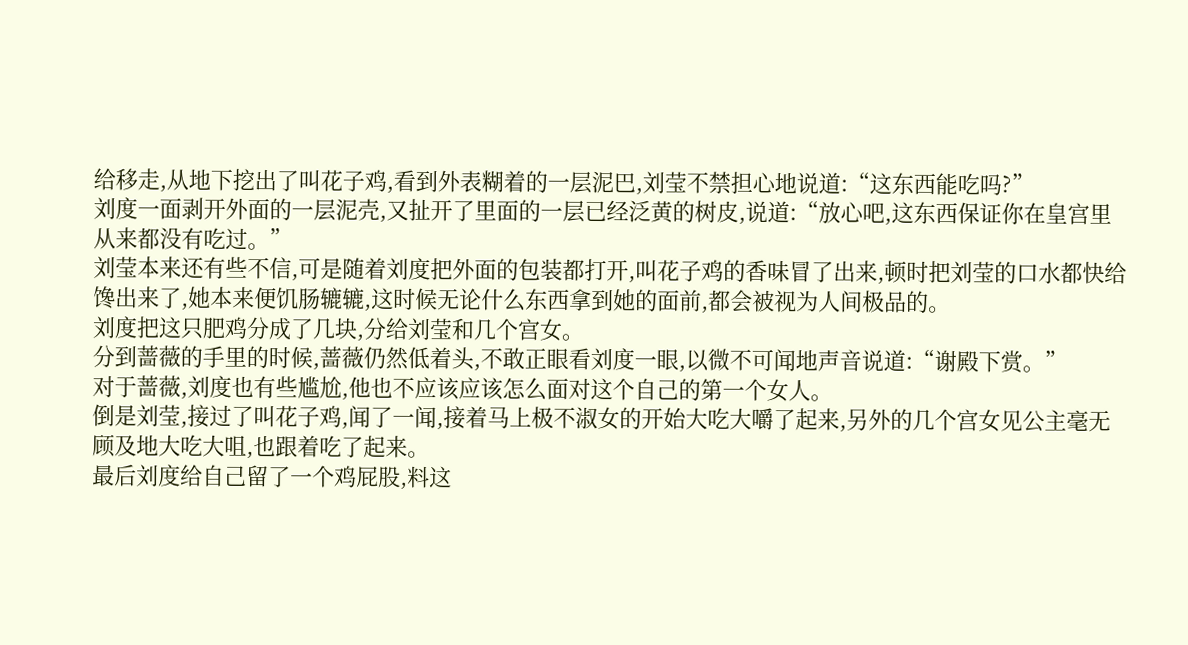给移走,从地下挖出了叫花子鸡,看到外表糊着的一层泥巴,刘莹不禁担心地说道:“这东西能吃吗?”
刘度一面剥开外面的一层泥壳,又扯开了里面的一层已经泛黄的树皮,说道:“放心吧,这东西保证你在皇宫里从来都没有吃过。”
刘莹本来还有些不信,可是随着刘度把外面的包装都打开,叫花子鸡的香味冒了出来,顿时把刘莹的口水都快给馋出来了,她本来便饥肠辘辘,这时候无论什么东西拿到她的面前,都会被视为人间极品的。
刘度把这只肥鸡分成了几块,分给刘莹和几个宫女。
分到蔷薇的手里的时候,蔷薇仍然低着头,不敢正眼看刘度一眼,以微不可闻地声音说道:“谢殿下赏。”
对于蔷薇,刘度也有些尴尬,他也不应该应该怎么面对这个自己的第一个女人。
倒是刘莹,接过了叫花子鸡,闻了一闻,接着马上极不淑女的开始大吃大嚼了起来,另外的几个宫女见公主毫无顾及地大吃大咀,也跟着吃了起来。
最后刘度给自己留了一个鸡屁股,料这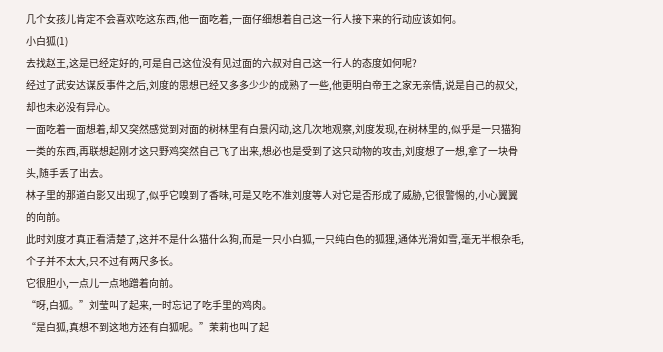几个女孩儿肯定不会喜欢吃这东西,他一面吃着,一面仔细想着自己这一行人接下来的行动应该如何。
小白狐(1)
去找赵王,这是已经定好的,可是自己这位没有见过面的六叔对自己这一行人的态度如何呢?
经过了武安达谋反事件之后,刘度的思想已经又多多少少的成熟了一些,他更明白帝王之家无亲情,说是自己的叔父,却也未必没有异心。
一面吃着一面想着,却又突然感觉到对面的树林里有白景闪动,这几次地观察,刘度发现,在树林里的,似乎是一只猫狗一类的东西,再联想起刚才这只野鸡突然自己飞了出来,想必也是受到了这只动物的攻击,刘度想了一想,拿了一块骨头,随手丢了出去。
林子里的那道白影又出现了,似乎它嗅到了香味,可是又吃不准刘度等人对它是否形成了威胁,它很警惕的,小心翼翼的向前。
此时刘度才真正看清楚了,这并不是什么猫什么狗,而是一只小白狐,一只纯白色的狐狸,通体光滑如雪,毫无半根杂毛,个子并不太大,只不过有两尺多长。
它很胆小,一点儿一点地蹭着向前。
“呀,白狐。”刘莹叫了起来,一时忘记了吃手里的鸡肉。
“是白狐,真想不到这地方还有白狐呢。”茉莉也叫了起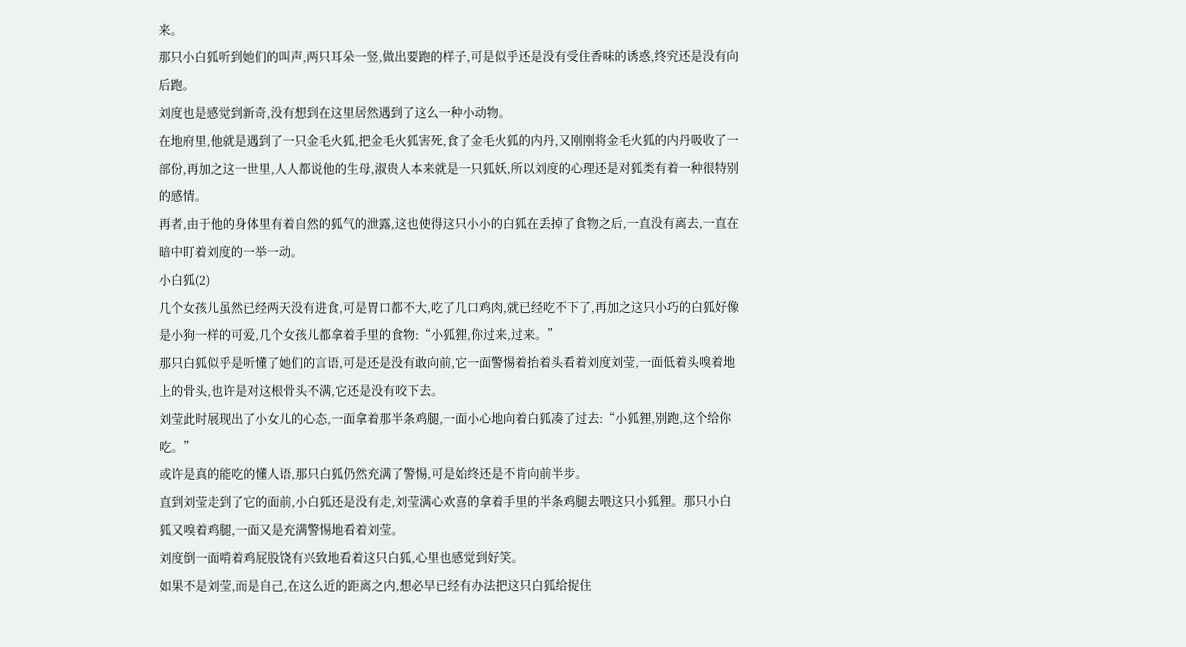来。
那只小白狐听到她们的叫声,两只耳朵一竖,做出要跑的样子,可是似乎还是没有受住香味的诱惑,终究还是没有向后跑。
刘度也是感觉到新奇,没有想到在这里居然遇到了这么一种小动物。
在地府里,他就是遇到了一只金毛火狐,把金毛火狐害死,食了金毛火狐的内丹,又刚刚将金毛火狐的内丹吸收了一部份,再加之这一世里,人人都说他的生母,淑贵人本来就是一只狐妖,所以刘度的心理还是对狐类有着一种很特别的感情。
再者,由于他的身体里有着自然的狐气的泄露,这也使得这只小小的白狐在丢掉了食物之后,一直没有离去,一直在暗中盯着刘度的一举一动。
小白狐(2)
几个女孩儿虽然已经两天没有进食,可是胃口都不大,吃了几口鸡肉,就已经吃不下了,再加之这只小巧的白狐好像是小狗一样的可爱,几个女孩儿都拿着手里的食物:“小狐狸,你过来,过来。”
那只白狐似乎是听懂了她们的言语,可是还是没有敢向前,它一面警惕着抬着头看着刘度刘莹,一面低着头嗅着地上的骨头,也许是对这根骨头不满,它还是没有咬下去。
刘莹此时展现出了小女儿的心态,一面拿着那半条鸡腿,一面小心地向着白狐凑了过去:“小狐狸,别跑,这个给你吃。”
或许是真的能吃的懂人语,那只白狐仍然充满了警惕,可是始终还是不肯向前半步。
直到刘莹走到了它的面前,小白狐还是没有走,刘莹满心欢喜的拿着手里的半条鸡腿去喂这只小狐狸。那只小白狐又嗅着鸡腿,一面又是充满警惕地看着刘莹。
刘度倒一面啃着鸡屁股饶有兴致地看着这只白狐,心里也感觉到好笑。
如果不是刘莹,而是自己,在这么近的距离之内,想必早已经有办法把这只白狐给捉住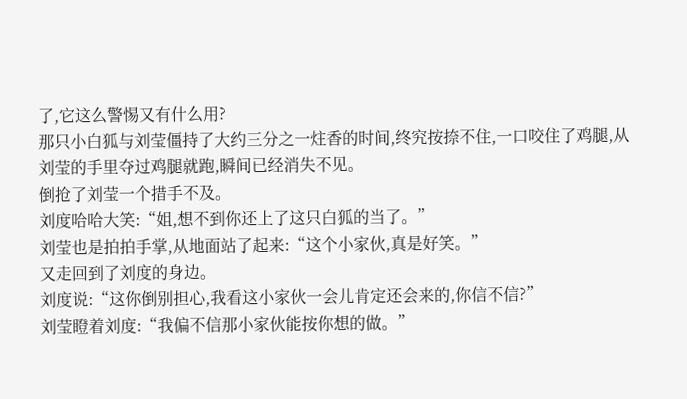了,它这么警惕又有什么用?
那只小白狐与刘莹僵持了大约三分之一炷香的时间,终究按捺不住,一口咬住了鸡腿,从刘莹的手里夺过鸡腿就跑,瞬间已经消失不见。
倒抢了刘莹一个措手不及。
刘度哈哈大笑:“姐,想不到你还上了这只白狐的当了。”
刘莹也是拍拍手掌,从地面站了起来:“这个小家伙,真是好笑。”
又走回到了刘度的身边。
刘度说:“这你倒别担心,我看这小家伙一会儿肯定还会来的,你信不信?”
刘莹瞪着刘度:“我偏不信那小家伙能按你想的做。”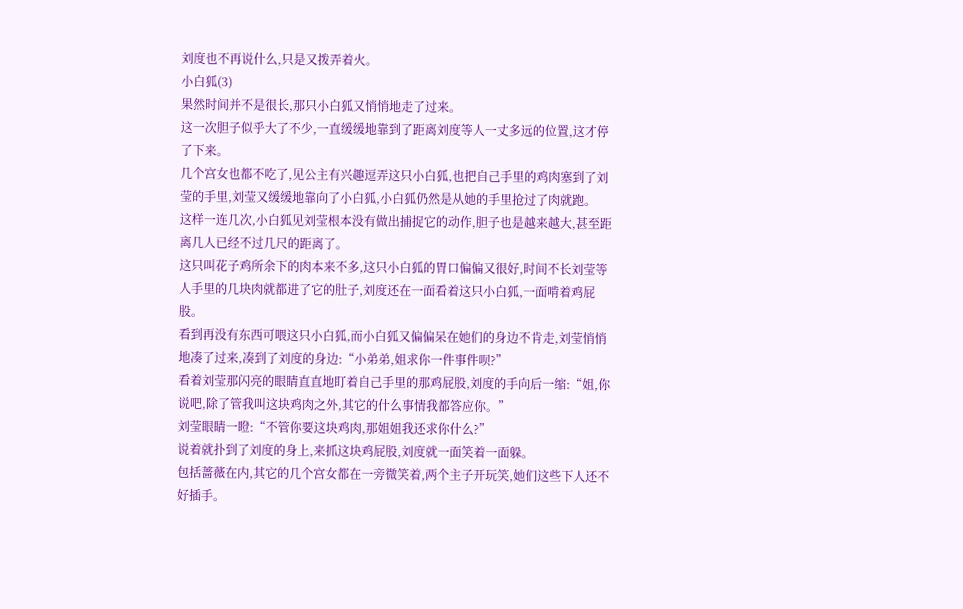刘度也不再说什么,只是又拨弄着火。
小白狐(3)
果然时间并不是很长,那只小白狐又悄悄地走了过来。
这一次胆子似乎大了不少,一直缓缓地靠到了距离刘度等人一丈多远的位置,这才停了下来。
几个宫女也都不吃了,见公主有兴趣逗弄这只小白狐,也把自己手里的鸡肉塞到了刘莹的手里,刘莹又缓缓地靠向了小白狐,小白狐仍然是从她的手里抢过了肉就跑。
这样一连几次,小白狐见刘莹根本没有做出捕捉它的动作,胆子也是越来越大,甚至距离几人已经不过几尺的距离了。
这只叫花子鸡所余下的肉本来不多,这只小白狐的胃口偏偏又很好,时间不长刘莹等人手里的几块肉就都进了它的肚子,刘度还在一面看着这只小白狐,一面啃着鸡屁股。
看到再没有东西可喂这只小白狐,而小白狐又偏偏呆在她们的身边不肯走,刘莹悄悄地凑了过来,凑到了刘度的身边:“小弟弟,姐求你一件事件呗?”
看着刘莹那闪亮的眼睛直直地盯着自己手里的那鸡屁股,刘度的手向后一缩:“姐,你说吧,除了管我叫这块鸡肉之外,其它的什么事情我都答应你。”
刘莹眼睛一瞪:“不管你要这块鸡肉,那姐姐我还求你什么?”
说着就扑到了刘度的身上,来抓这块鸡屁股,刘度就一面笑着一面躲。
包括蔷薇在内,其它的几个宫女都在一旁微笑着,两个主子开玩笑,她们这些下人还不好插手。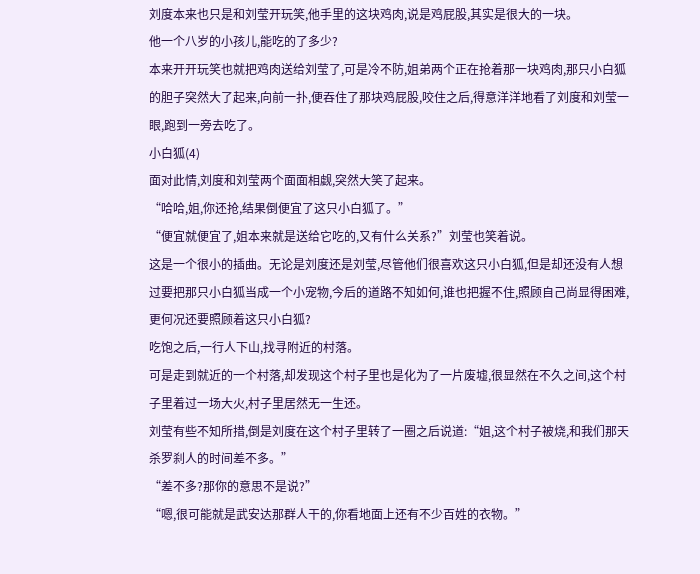刘度本来也只是和刘莹开玩笑,他手里的这块鸡肉,说是鸡屁股,其实是很大的一块。
他一个八岁的小孩儿,能吃的了多少?
本来开开玩笑也就把鸡肉送给刘莹了,可是冷不防,姐弟两个正在抢着那一块鸡肉,那只小白狐的胆子突然大了起来,向前一扑,便吞住了那块鸡屁股,咬住之后,得意洋洋地看了刘度和刘莹一眼,跑到一旁去吃了。
小白狐(4)
面对此情,刘度和刘莹两个面面相觑,突然大笑了起来。
“哈哈,姐,你还抢,结果倒便宜了这只小白狐了。”
“便宜就便宜了,姐本来就是送给它吃的,又有什么关系?”刘莹也笑着说。
这是一个很小的插曲。无论是刘度还是刘莹,尽管他们很喜欢这只小白狐,但是却还没有人想过要把那只小白狐当成一个小宠物,今后的道路不知如何,谁也把握不住,照顾自己尚显得困难,更何况还要照顾着这只小白狐?
吃饱之后,一行人下山,找寻附近的村落。
可是走到就近的一个村落,却发现这个村子里也是化为了一片废墟,很显然在不久之间,这个村子里着过一场大火,村子里居然无一生还。
刘莹有些不知所措,倒是刘度在这个村子里转了一圈之后说道:“姐,这个村子被烧,和我们那天杀罗刹人的时间差不多。”
“差不多?那你的意思不是说?”
“嗯,很可能就是武安达那群人干的,你看地面上还有不少百姓的衣物。”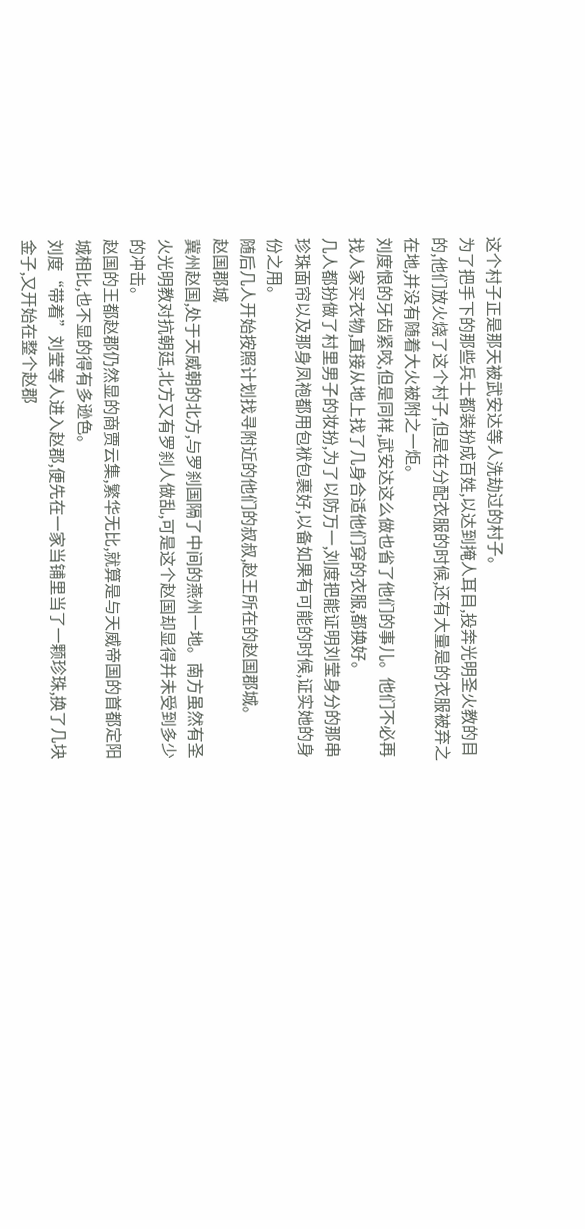这个村子正是那天被武安达等人洗劫过的村子。
为了把手下的那些兵士都装扮成百姓,以达到掩人耳目,投奔光明圣火教的目的,他们放火烧了这个村子,但是在分配衣服的时候,还有大量是的衣服被弃之在地,并没有随着大火被附之一炬。
刘度恨的牙齿紧咬,但是同样,武安达这么做也省了他们的事儿。他们不必再找人家买衣物,直接从地上找了几身合适他们穿的衣服,都换好。
几人都扮做了村里男子的妆扮,为了以防万一,刘度把能证明刘莹身分的那串珍珠面帘以及那身凤袍都用包袱包裹好,以备如果有可能的时候,证实她的身份之用。
随后几人开始按照计划找寻附近的他们的叔叔,赵王所在的赵国郡城。
赵国郡城
冀州赵国,处于天威朝的北方,与罗刹国隔了中间的燕州一地。南方虽然有圣火光明教对抗朝廷,北方又有罗刹人做乱,可是这个赵国却显得并未受到多少的冲击。
赵国的王都赵郡仍然显的商贾云集,繁华无比,就算是与天威帝国的首都定阳城相比,也不显的得有多逊色。
刘度“带着”刘莹等人进入赵郡,便先在一家当铺里当了一颗珍珠,换了几块金子,又开始在整个赵郡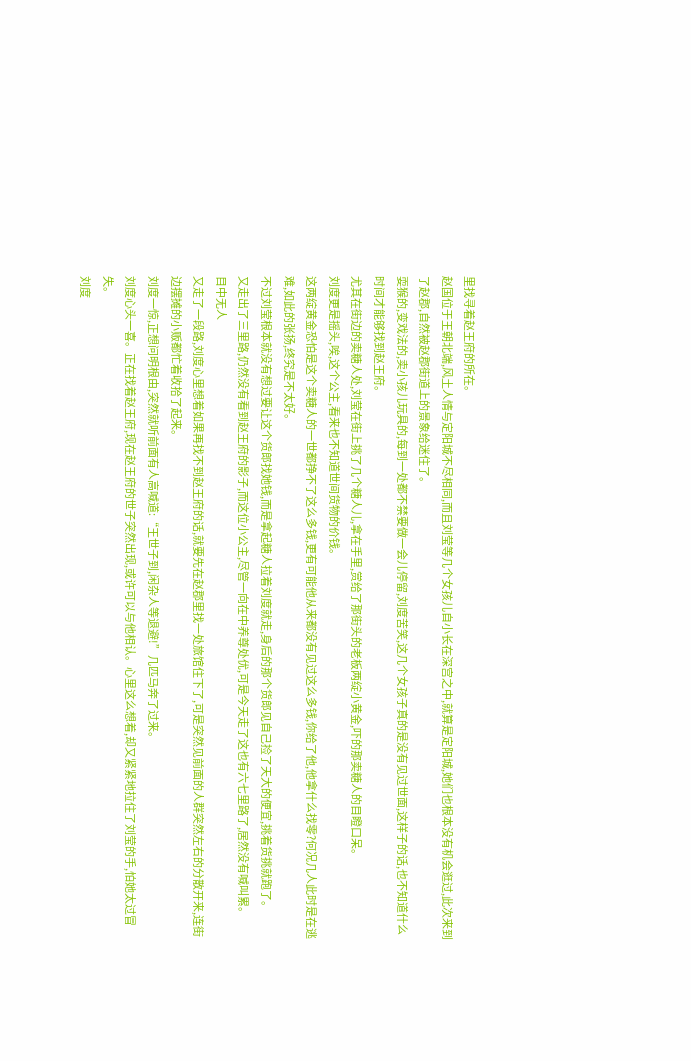里找寻着赵王府的所在。
赵国位于王朝北端,风土人情与定阳城不尽相同,而且刘莹等几个女孩儿自小长在深宫之中,就算是定阳城,她们也根本没有机会逛过,此次来到了赵郡,自然被赵郡街道上的景象给迷住了。
耍猴的,变戏法的,卖小孩儿玩具的,每到一处都不禁要做一会儿停留,刘度苦笑,这几个女孩子真的是没有见过世面,这样子的话,也不知道什么时间才能够找到赵王府。
尤其在街边的卖糖人处,刘莹在街上挑了几个糖人儿,拿在手里,赏给了那街头的老板两绽小黄金,吓的那卖糖人的目瞪口呆。
刘度更是摇头,唉,这个公主,看来也不知道世间货物的价钱。
这两绽黄金恐怕是这个卖糖人的一世都挣不了这么多钱,更有可能他从来都没有见过这么多钱,你给了他,他拿什么找零?何况几人此时是在逃难,如此的张扬,终究是不太好。
不过刘莹根本就没有想过要让这个货郎找她钱,而是拿起糖人拉着刘度就走,身后的那个货郎见自己捡了天大的便宜,挑着货挑就跑了。
又走出了三里路,仍然没有看到赵王府的影子,而这位小公主,尽管一向在中养尊处优,可是今天走了这也有六七里路了,居然没有喊叫累。
目中无人
又走了一段路,刘度心里想着如果再找不到赵王府的话,就要先在赵郡里找一处旅馆住下了,可是突然见前面的人群突然左右的分散开来,连街边摆摊的小贩都忙着收拾了起来。
刘度一惊,正想问明根由,突然就听前面有人高喊道:“王世子到,闲杂人等退避!”几匹马奔了过来。
刘度心头一喜。正在找着赵王府,现在赵王府的世子突然出现,或许可以与他相认。心里这么想着,却又紧紧地拉住了刘莹的手,怕她太过冒失。
刘度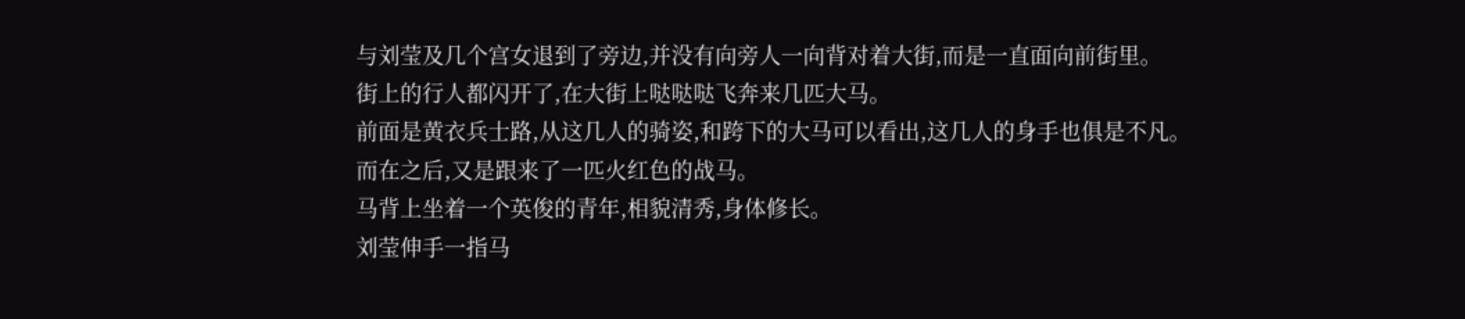与刘莹及几个宫女退到了旁边,并没有向旁人一向背对着大街,而是一直面向前街里。
街上的行人都闪开了,在大街上哒哒哒飞奔来几匹大马。
前面是黄衣兵士路,从这几人的骑姿,和跨下的大马可以看出,这几人的身手也俱是不凡。
而在之后,又是跟来了一匹火红色的战马。
马背上坐着一个英俊的青年,相貌清秀,身体修长。
刘莹伸手一指马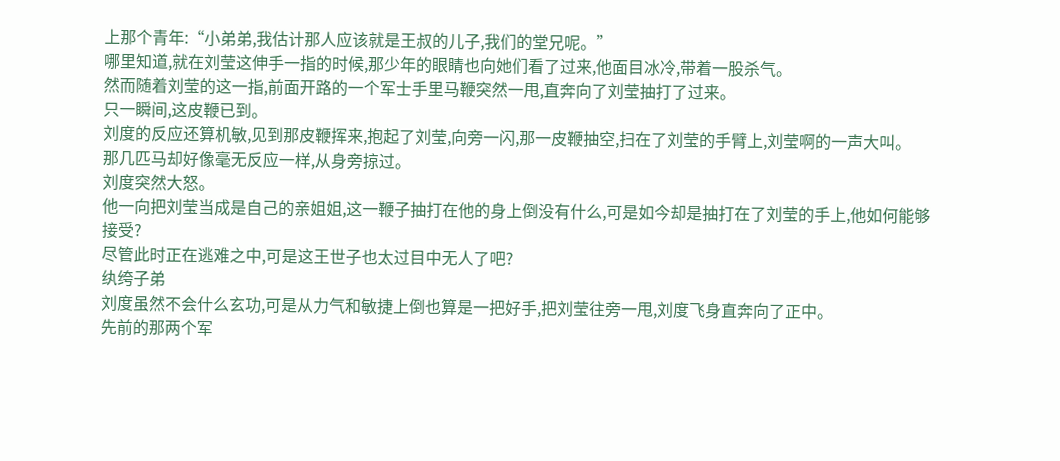上那个青年:“小弟弟,我估计那人应该就是王叔的儿子,我们的堂兄呢。”
哪里知道,就在刘莹这伸手一指的时候,那少年的眼睛也向她们看了过来,他面目冰冷,带着一股杀气。
然而随着刘莹的这一指,前面开路的一个军士手里马鞭突然一甩,直奔向了刘莹抽打了过来。
只一瞬间,这皮鞭已到。
刘度的反应还算机敏,见到那皮鞭挥来,抱起了刘莹,向旁一闪,那一皮鞭抽空,扫在了刘莹的手臂上,刘莹啊的一声大叫。
那几匹马却好像毫无反应一样,从身旁掠过。
刘度突然大怒。
他一向把刘莹当成是自己的亲姐姐,这一鞭子抽打在他的身上倒没有什么,可是如今却是抽打在了刘莹的手上,他如何能够接受?
尽管此时正在逃难之中,可是这王世子也太过目中无人了吧?
纨绔子弟
刘度虽然不会什么玄功,可是从力气和敏捷上倒也算是一把好手,把刘莹往旁一甩,刘度飞身直奔向了正中。
先前的那两个军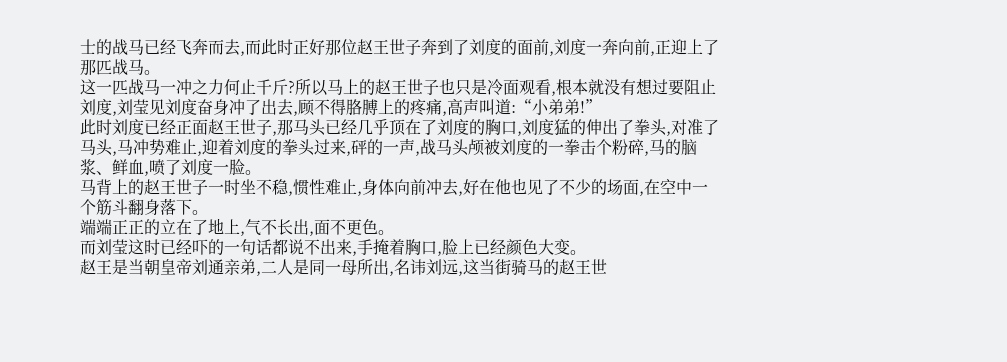士的战马已经飞奔而去,而此时正好那位赵王世子奔到了刘度的面前,刘度一奔向前,正迎上了那匹战马。
这一匹战马一冲之力何止千斤?所以马上的赵王世子也只是冷面观看,根本就没有想过要阻止刘度,刘莹见刘度奋身冲了出去,顾不得胳膊上的疼痛,高声叫道:“小弟弟!”
此时刘度已经正面赵王世子,那马头已经几乎顶在了刘度的胸口,刘度猛的伸出了拳头,对准了马头,马冲势难止,迎着刘度的拳头过来,砰的一声,战马头颅被刘度的一拳击个粉碎,马的脑浆、鲜血,喷了刘度一脸。
马背上的赵王世子一时坐不稳,惯性难止,身体向前冲去,好在他也见了不少的场面,在空中一个筋斗翻身落下。
端端正正的立在了地上,气不长出,面不更色。
而刘莹这时已经吓的一句话都说不出来,手掩着胸口,脸上已经颜色大变。
赵王是当朝皇帝刘通亲弟,二人是同一母所出,名讳刘远,这当街骑马的赵王世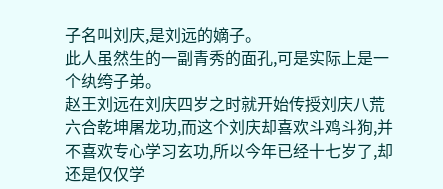子名叫刘庆,是刘远的嫡子。
此人虽然生的一副青秀的面孔,可是实际上是一个纨绔子弟。
赵王刘远在刘庆四岁之时就开始传授刘庆八荒六合乾坤屠龙功,而这个刘庆却喜欢斗鸡斗狗,并不喜欢专心学习玄功,所以今年已经十七岁了,却还是仅仅学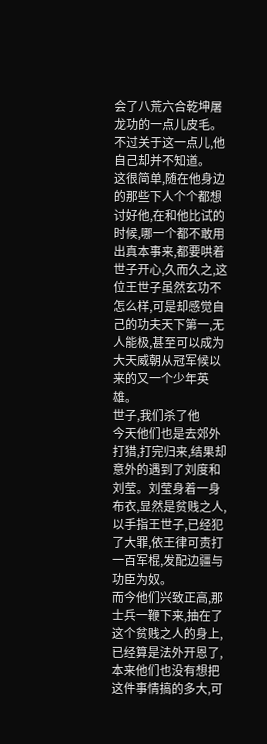会了八荒六合乾坤屠龙功的一点儿皮毛。
不过关于这一点儿,他自己却并不知道。
这很简单,随在他身边的那些下人个个都想讨好他,在和他比试的时候,哪一个都不敢用出真本事来,都要哄着世子开心,久而久之,这位王世子虽然玄功不怎么样,可是却感觉自己的功夫天下第一,无人能极,甚至可以成为大天威朝从冠军候以来的又一个少年英雄。
世子,我们杀了他
今天他们也是去郊外打猎,打完归来,结果却意外的遇到了刘度和刘莹。刘莹身着一身布衣,显然是贫贱之人,以手指王世子,已经犯了大罪,依王律可责打一百军棍,发配边疆与功臣为奴。
而今他们兴致正高,那士兵一鞭下来,抽在了这个贫贱之人的身上,已经算是法外开恩了,本来他们也没有想把这件事情搞的多大,可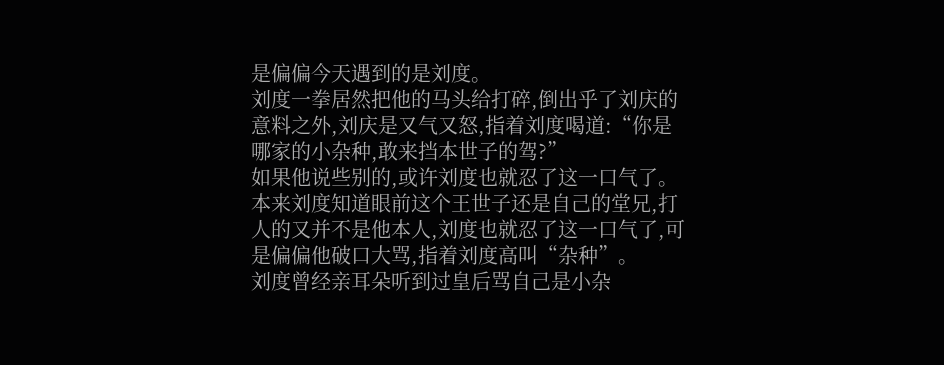是偏偏今天遇到的是刘度。
刘度一拳居然把他的马头给打碎,倒出乎了刘庆的意料之外,刘庆是又气又怒,指着刘度喝道:“你是哪家的小杂种,敢来挡本世子的驾?”
如果他说些别的,或许刘度也就忍了这一口气了。
本来刘度知道眼前这个王世子还是自己的堂兄,打人的又并不是他本人,刘度也就忍了这一口气了,可是偏偏他破口大骂,指着刘度高叫“杂种”。
刘度曾经亲耳朵听到过皇后骂自己是小杂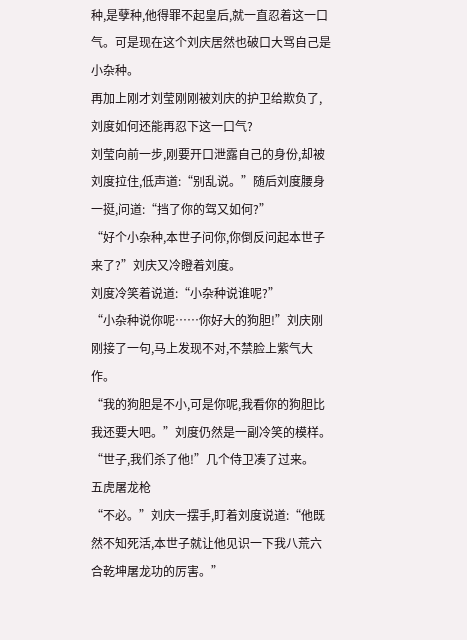种,是孽种,他得罪不起皇后,就一直忍着这一口气。可是现在这个刘庆居然也破口大骂自己是小杂种。
再加上刚才刘莹刚刚被刘庆的护卫给欺负了,刘度如何还能再忍下这一口气?
刘莹向前一步,刚要开口泄露自己的身份,却被刘度拉住,低声道:“别乱说。”随后刘度腰身一挺,问道:“挡了你的驾又如何?”
“好个小杂种,本世子问你,你倒反问起本世子来了?”刘庆又冷瞪着刘度。
刘度冷笑着说道:“小杂种说谁呢?”
“小杂种说你呢……你好大的狗胆!”刘庆刚刚接了一句,马上发现不对,不禁脸上紫气大作。
“我的狗胆是不小,可是你呢,我看你的狗胆比我还要大吧。”刘度仍然是一副冷笑的模样。
“世子,我们杀了他!”几个侍卫凑了过来。
五虎屠龙枪
“不必。”刘庆一摆手,盯着刘度说道:“他既然不知死活,本世子就让他见识一下我八荒六合乾坤屠龙功的厉害。”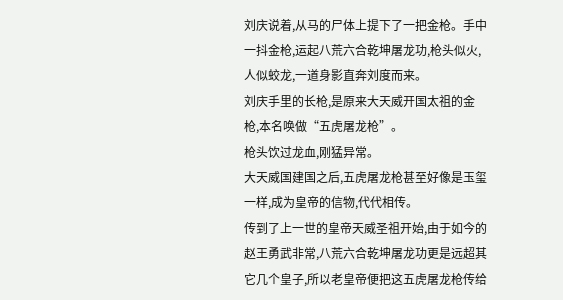刘庆说着,从马的尸体上提下了一把金枪。手中一抖金枪,运起八荒六合乾坤屠龙功,枪头似火,人似蛟龙,一道身影直奔刘度而来。
刘庆手里的长枪,是原来大天威开国太祖的金枪,本名唤做“五虎屠龙枪”。
枪头饮过龙血,刚猛异常。
大天威国建国之后,五虎屠龙枪甚至好像是玉玺一样,成为皇帝的信物,代代相传。
传到了上一世的皇帝天威圣祖开始,由于如今的赵王勇武非常,八荒六合乾坤屠龙功更是远超其它几个皇子,所以老皇帝便把这五虎屠龙枪传给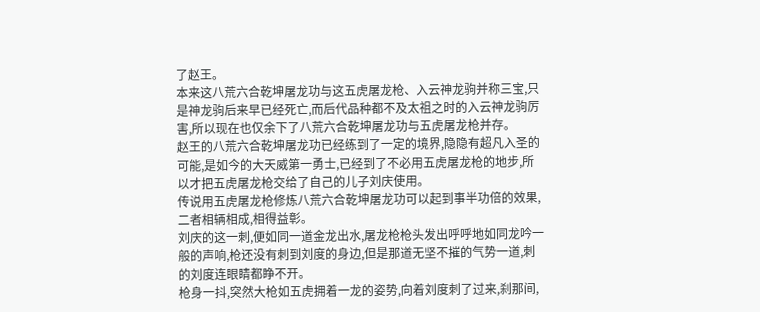了赵王。
本来这八荒六合乾坤屠龙功与这五虎屠龙枪、入云神龙驹并称三宝,只是神龙驹后来早已经死亡,而后代品种都不及太祖之时的入云神龙驹厉害,所以现在也仅余下了八荒六合乾坤屠龙功与五虎屠龙枪并存。
赵王的八荒六合乾坤屠龙功已经练到了一定的境界,隐隐有超凡入圣的可能,是如今的大天威第一勇士,已经到了不必用五虎屠龙枪的地步,所以才把五虎屠龙枪交给了自己的儿子刘庆使用。
传说用五虎屠龙枪修炼八荒六合乾坤屠龙功可以起到事半功倍的效果,二者相辆相成,相得益彰。
刘庆的这一刺,便如同一道金龙出水,屠龙枪枪头发出呼呼地如同龙吟一般的声响,枪还没有刺到刘度的身边,但是那道无坚不摧的气势一道,刺的刘度连眼睛都睁不开。
枪身一抖,突然大枪如五虎拥着一龙的姿势,向着刘度刺了过来,刹那间,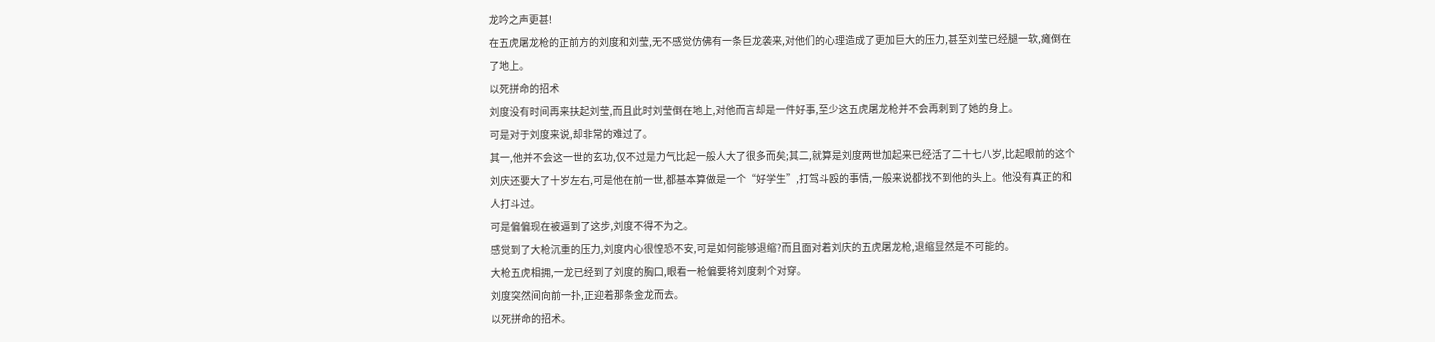龙吟之声更甚!
在五虎屠龙枪的正前方的刘度和刘莹,无不感觉仿佛有一条巨龙袭来,对他们的心理造成了更加巨大的压力,甚至刘莹已经腿一软,瘫倒在了地上。
以死拼命的招术
刘度没有时间再来扶起刘莹,而且此时刘莹倒在地上,对他而言却是一件好事,至少这五虎屠龙枪并不会再刺到了她的身上。
可是对于刘度来说,却非常的难过了。
其一,他并不会这一世的玄功,仅不过是力气比起一般人大了很多而矣;其二,就算是刘度两世加起来已经活了二十七八岁,比起眼前的这个刘庆还要大了十岁左右,可是他在前一世,都基本算做是一个“好学生”,打驾斗殴的事情,一般来说都找不到他的头上。他没有真正的和人打斗过。
可是偏偏现在被逼到了这步,刘度不得不为之。
感觉到了大枪沉重的压力,刘度内心很惶恐不安,可是如何能够退缩?而且面对着刘庆的五虎屠龙枪,退缩显然是不可能的。
大枪五虎相拥,一龙已经到了刘度的胸口,眼看一枪偏要将刘度刺个对穿。
刘度突然间向前一扑,正迎着那条金龙而去。
以死拼命的招术。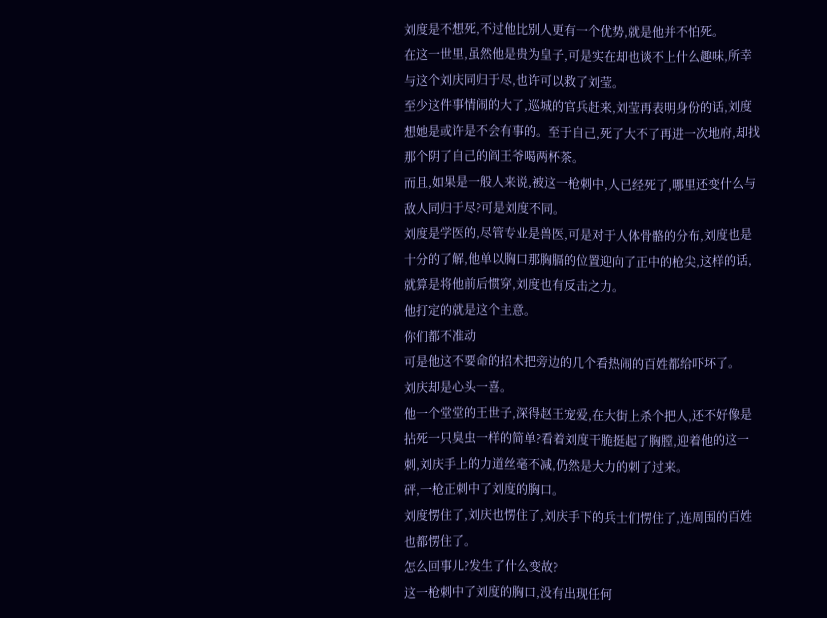刘度是不想死,不过他比别人更有一个优势,就是他并不怕死。
在这一世里,虽然他是贵为皇子,可是实在却也谈不上什么趣味,所幸与这个刘庆同归于尽,也许可以救了刘莹。
至少这件事情闹的大了,巡城的官兵赶来,刘莹再表明身份的话,刘度想她是或许是不会有事的。至于自己,死了大不了再进一次地府,却找那个阴了自己的阎王爷喝两杯茶。
而且,如果是一般人来说,被这一枪刺中,人已经死了,哪里还变什么与敌人同归于尽?可是刘度不同。
刘度是学医的,尽管专业是兽医,可是对于人体骨骼的分布,刘度也是十分的了解,他单以胸口那胸膈的位置迎向了正中的枪尖,这样的话,就算是将他前后惯穿,刘度也有反击之力。
他打定的就是这个主意。
你们都不准动
可是他这不要命的招术把旁边的几个看热闹的百姓都给吓坏了。
刘庆却是心头一喜。
他一个堂堂的王世子,深得赵王宠爱,在大街上杀个把人,还不好像是拈死一只臭虫一样的简单?看着刘度干脆挺起了胸膛,迎着他的这一刺,刘庆手上的力道丝毫不减,仍然是大力的刺了过来。
砰,一枪正刺中了刘度的胸口。
刘度愣住了,刘庆也愣住了,刘庆手下的兵士们愣住了,连周围的百姓也都愣住了。
怎么回事儿?发生了什么变故?
这一枪刺中了刘度的胸口,没有出现任何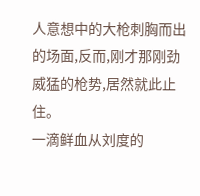人意想中的大枪刺胸而出的场面,反而,刚才那刚劲威猛的枪势,居然就此止住。
一滴鲜血从刘度的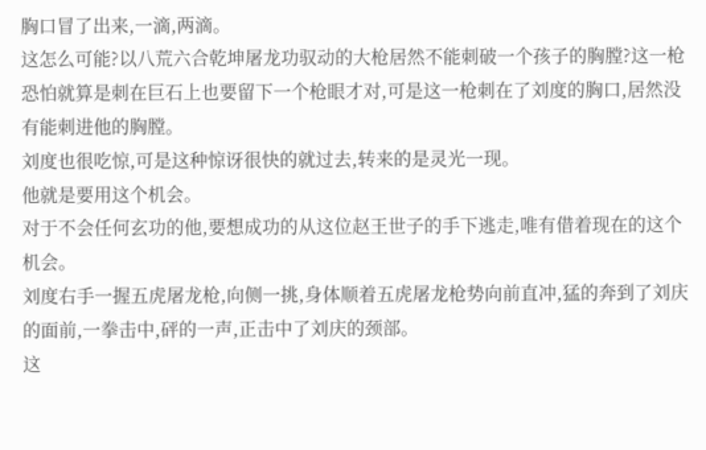胸口冒了出来,一滴,两滴。
这怎么可能?以八荒六合乾坤屠龙功驭动的大枪居然不能刺破一个孩子的胸膛?这一枪恐怕就算是刺在巨石上也要留下一个枪眼才对,可是这一枪刺在了刘度的胸口,居然没有能刺进他的胸膛。
刘度也很吃惊,可是这种惊讶很快的就过去,转来的是灵光一现。
他就是要用这个机会。
对于不会任何玄功的他,要想成功的从这位赵王世子的手下逃走,唯有借着现在的这个机会。
刘度右手一握五虎屠龙枪,向侧一挑,身体顺着五虎屠龙枪势向前直冲,猛的奔到了刘庆的面前,一拳击中,砰的一声,正击中了刘庆的颈部。
这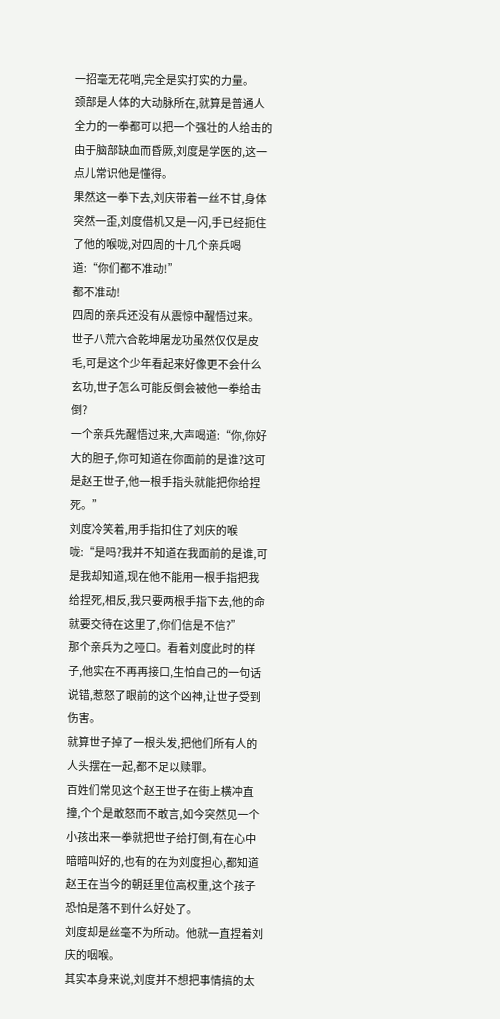一招毫无花哨,完全是实打实的力量。
颈部是人体的大动脉所在,就算是普通人全力的一拳都可以把一个强壮的人给击的由于脑部缺血而昏厥,刘度是学医的,这一点儿常识他是懂得。
果然这一拳下去,刘庆带着一丝不甘,身体突然一歪,刘度借机又是一闪,手已经扼住了他的喉咙,对四周的十几个亲兵喝道:“你们都不准动!”
都不准动!
四周的亲兵还没有从震惊中醒悟过来。
世子八荒六合乾坤屠龙功虽然仅仅是皮毛,可是这个少年看起来好像更不会什么玄功,世子怎么可能反倒会被他一拳给击倒?
一个亲兵先醒悟过来,大声喝道:“你,你好大的胆子,你可知道在你面前的是谁?这可是赵王世子,他一根手指头就能把你给捏死。”
刘度冷笑着,用手指扣住了刘庆的喉咙:“是吗?我并不知道在我面前的是谁,可是我却知道,现在他不能用一根手指把我给捏死,相反,我只要两根手指下去,他的命就要交待在这里了,你们信是不信?”
那个亲兵为之哑口。看着刘度此时的样子,他实在不再再接口,生怕自己的一句话说错,惹怒了眼前的这个凶神,让世子受到伤害。
就算世子掉了一根头发,把他们所有人的人头摆在一起,都不足以赎罪。
百姓们常见这个赵王世子在街上横冲直撞,个个是敢怒而不敢言,如今突然见一个小孩出来一拳就把世子给打倒,有在心中暗暗叫好的,也有的在为刘度担心,都知道赵王在当今的朝廷里位高权重,这个孩子恐怕是落不到什么好处了。
刘度却是丝毫不为所动。他就一直捏着刘庆的咽喉。
其实本身来说,刘度并不想把事情搞的太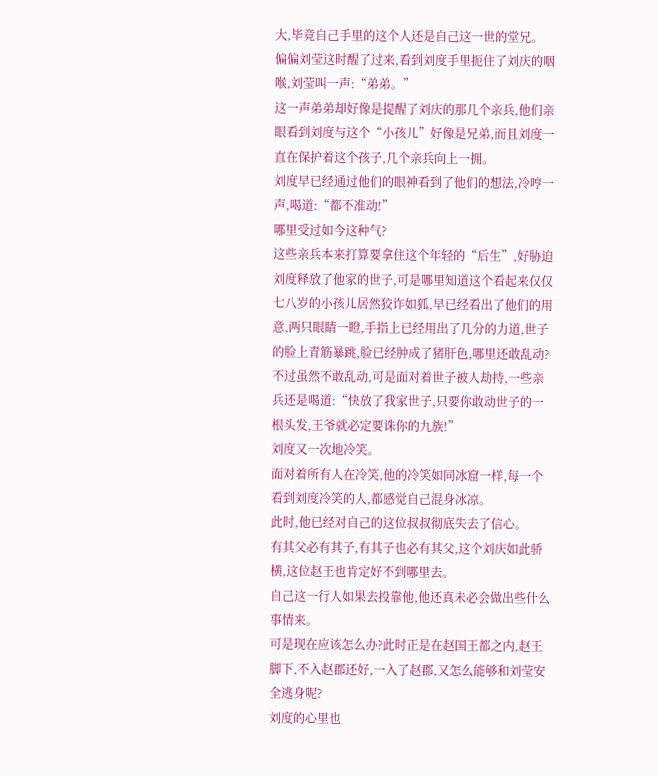大,毕竟自己手里的这个人还是自己这一世的堂兄。
偏偏刘莹这时醒了过来,看到刘度手里扼住了刘庆的咽喉,刘莹叫一声:“弟弟。”
这一声弟弟却好像是提醒了刘庆的那几个亲兵,他们亲眼看到刘度与这个“小孩儿”好像是兄弟,而且刘度一直在保护着这个孩子,几个亲兵向上一拥。
刘度早已经通过他们的眼神看到了他们的想法,冷哼一声,喝道:“都不准动!”
哪里受过如今这种气?
这些亲兵本来打算要拿住这个年轻的“后生”,好胁迫刘度释放了他家的世子,可是哪里知道这个看起来仅仅七八岁的小孩儿居然狡诈如狐,早已经看出了他们的用意,两只眼睛一瞪,手指上已经用出了几分的力道,世子的脸上青筋暴跳,脸已经肿成了猪肝色,哪里还敢乱动?
不过虽然不敢乱动,可是面对着世子被人劫持,一些亲兵还是喝道:“快放了我家世子,只要你敢动世子的一根头发,王爷就必定要诛你的九族!”
刘度又一次地冷笑。
面对着所有人在冷笑,他的冷笑如同冰窟一样,每一个看到刘度冷笑的人,都感觉自己混身冰凉。
此时,他已经对自己的这位叔叔彻底失去了信心。
有其父必有其子,有其子也必有其父,这个刘庆如此骄横,这位赵王也肯定好不到哪里去。
自己这一行人如果去投靠他,他还真未必会做出些什么事情来。
可是现在应该怎么办?此时正是在赵国王都之内,赵王脚下,不入赵郡还好,一入了赵郡,又怎么能够和刘莹安全逃身呢?
刘度的心里也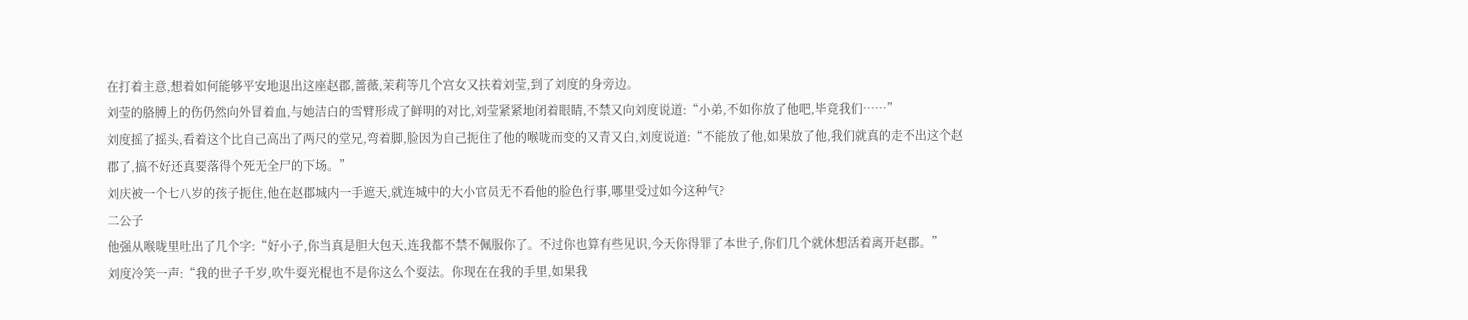在打着主意,想着如何能够平安地退出这座赵郡,蔷薇,茉莉等几个宫女又扶着刘莹,到了刘度的身旁边。
刘莹的胳膊上的伤仍然向外冒着血,与她洁白的雪臂形成了鲜明的对比,刘莹紧紧地闭着眼睛,不禁又向刘度说道:“小弟,不如你放了他吧,毕竟我们……”
刘度摇了摇头,看着这个比自己高出了两尺的堂兄,弯着脚,脸因为自己扼住了他的喉咙而变的又青又白,刘度说道:“不能放了他,如果放了他,我们就真的走不出这个赵郡了,搞不好还真要落得个死无全尸的下场。”
刘庆被一个七八岁的孩子扼住,他在赵郡城内一手遮天,就连城中的大小官员无不看他的脸色行事,哪里受过如今这种气?
二公子
他强从喉咙里吐出了几个字:“好小子,你当真是胆大包天,连我都不禁不佩服你了。不过你也算有些见识,今天你得罪了本世子,你们几个就休想活着离开赵郡。”
刘度冷笑一声:“我的世子千岁,吹牛耍光棍也不是你这么个耍法。你现在在我的手里,如果我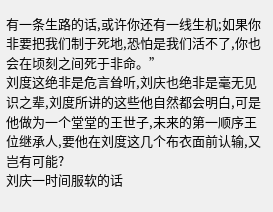有一条生路的话,或许你还有一线生机;如果你非要把我们制于死地,恐怕是我们活不了,你也会在顷刻之间死于非命。”
刘度这绝非是危言耸听,刘庆也绝非是毫无见识之辈,刘度所讲的这些他自然都会明白,可是他做为一个堂堂的王世子,未来的第一顺序王位继承人,要他在刘度这几个布衣面前认输,又岂有可能?
刘庆一时间服软的话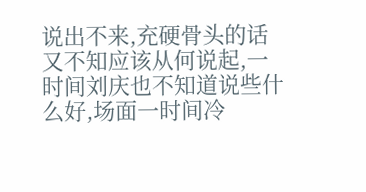说出不来,充硬骨头的话又不知应该从何说起,一时间刘庆也不知道说些什么好,场面一时间冷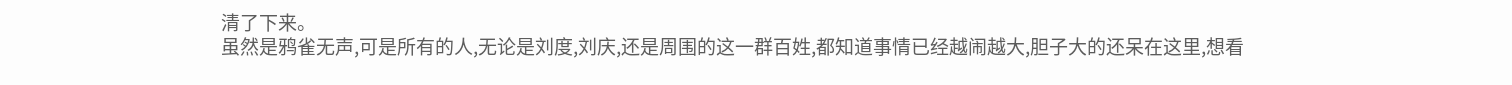清了下来。
虽然是鸦雀无声,可是所有的人,无论是刘度,刘庆,还是周围的这一群百姓,都知道事情已经越闹越大,胆子大的还呆在这里,想看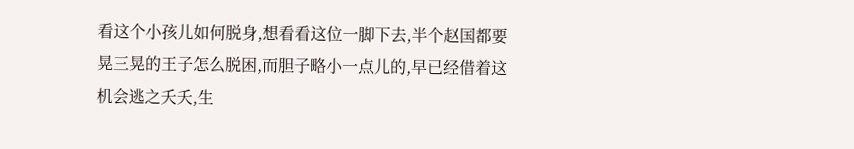看这个小孩儿如何脱身,想看看这位一脚下去,半个赵国都要晃三晃的王子怎么脱困,而胆子略小一点儿的,早已经借着这机会逃之夭夭,生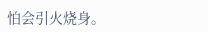怕会引火烧身。